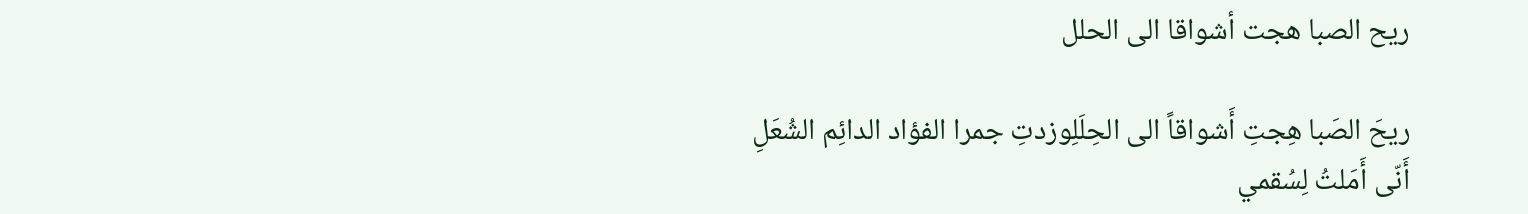ريح الصبا هجت أشواقا الى الحلل

ريحَ الصَبا هِجتِ أَشواقاً الى الحِلَلِوزدتِ جمرا الفؤاد الدائِم الشُعَلِ
أَنّى أَمَلتُ لِسُقمي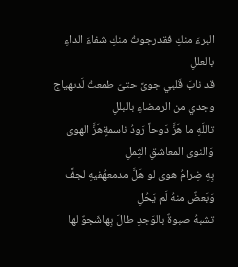البرءَ منكِ فقدرجوتُ منكِ شفاءَ الداءِ بالعللِ
قد نابَ قَلبي جوىً حتىّ طمعتُ لَدىهياج وجدي من الرمضاءِ بالبللِ
تاللَهِ ما هَزَّ دَوحاً رَودُ ناسمةٍهَزَّ الهوى وَالنوى المعاشقِ الثِملِ
بِهِ ضِرامُ هوى لو هَلَّ مدمعهُفيهِ لجفَّ وَبَعضٌ منهُ لَم يَحُلِ
تشبهُ صبوةٌ بالوَجدِ طالَ بِهاشَجوٌ لها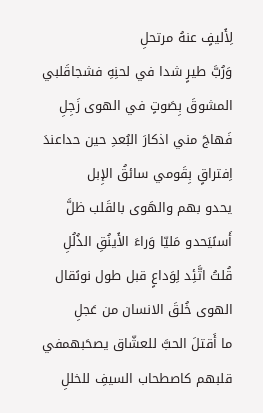لِأَليفٍ عنهُ مرتحلِ
وَرُبَّ طيرٍ شدا في لحنِهِ فشجاقَلبي المشوقَ بِصَوتٍ في الهوى زَجِلِ
فَهاجَ مني اذكارَ البُعدِ حين حداعندَ اِفتراقٍ بِقَومي سائقُ الإِبل
يحدو بهم والهَوى بالقَلب ظلَّ أَسىًيَحدو مَليّا وَراءَ الأَينُقِ الذُلُلِ
قُلتُ اتَّئِد لِوَداعٍ قبل طول نوىًقال الهوى خُلقَ الانسان من عَجلِ
ما أَقتلَ الحبَّ للعشّاق يصحَبهمفي قلبهم كاصطحاب السيفِ للخللِ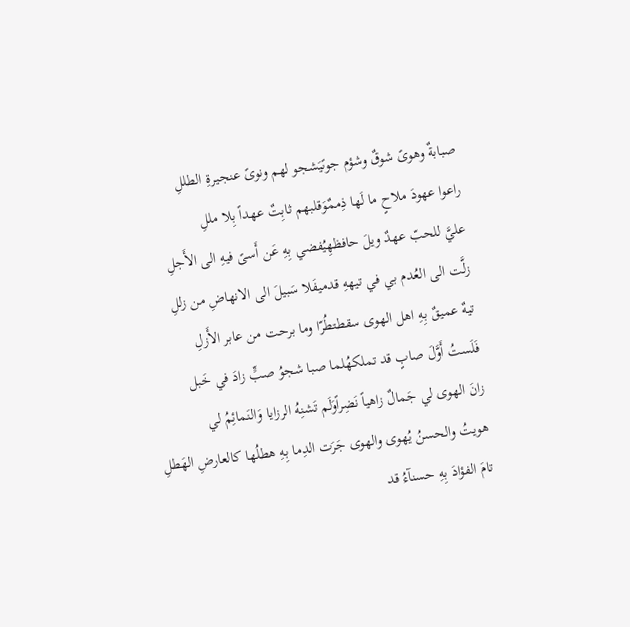صبابةٌ وهوىً شوقٌ وشؤم جوىًيَشجو لهم ونوىً عنجيرةِ الطللِ
راعوا عهودَ ملاحٍ ما لَها ذِممٌوَقلبهم ثابِتٌ عهداً بِلا مللِ
عليَّ للحبّ عهدٌ ويلَ حافظهِيُفضي بِهِ عَن أَسىً فيهِ الى الأَجلِ
زلَّت الى العُدم بي في تيههِ قدميفَلا سَبيلَ الى الانهاضِ من زللِ
تيهٌ عميقٌ بِهِ اهل الهوى سقطتطُرّا وما برحت من عابر الأَزلِ
فَلَستُ أَوَّلَ صابٍ قد تملكهُلما صبا شجوُ صبٍّ زادَ في خَبل
زانَ الهوى لي جَمالٌ زاهياً نَضِراًوَلَم تَشنِهُ الرزايا وَالنَمائِمُ لي
هويتُ والحسنُ يُهوى والهوى جَرَت الدِما بِهِ هطلُها كالعارضِ الهَطلِ
تامَ الفؤادَ بِهِ حسنآءُ قد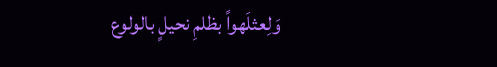وَلِعثلَهواً بظلمِ نحيلٍ بالولوع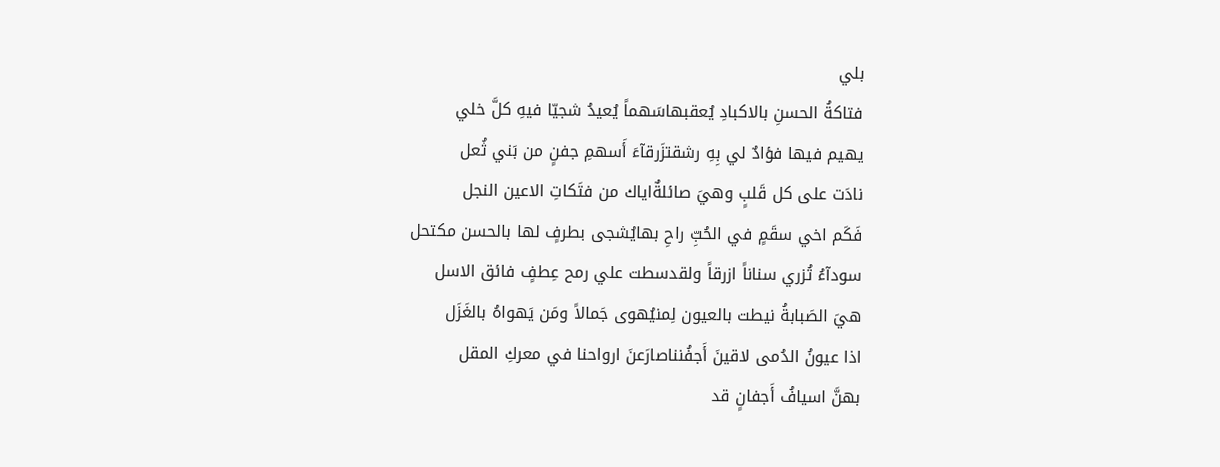بلي
فتاكةُ الحسنِ بالاكبادِ يُعقبهاسَهماً يُعيدُ شجيّا فيهِ كلَّ خلي
يهيم فيها فؤادٌ لي بِهِ رشقتزَرقآءَ أَسهمِ جفنٍ من بَني ثُعل
نادَت على كل قَلبٍ وهيَ صائلةٌاياك من فتَكاتِ الاعين النجل
فَكَم اخي سقَمٍ في الحُبِّ راحِ بهايُشجى بطرفٍ لها بالحسن مكتحل
سودآءُ تُزري سناناً ازرقاً ولقدسطت علي رمح عِطفٍ فائق الاسل
هيَ الصَبابةُ نيطت بالعيون لِمنيُهوى جَمالاً ومَن يَهواهُ بالغَزَل
اذا عيونُ الدُمى لاقينَ أَجفُنناصارَعنَ ارواحنا في معركِ المقل
بهنَّ اسيافُ أَجفانٍ قد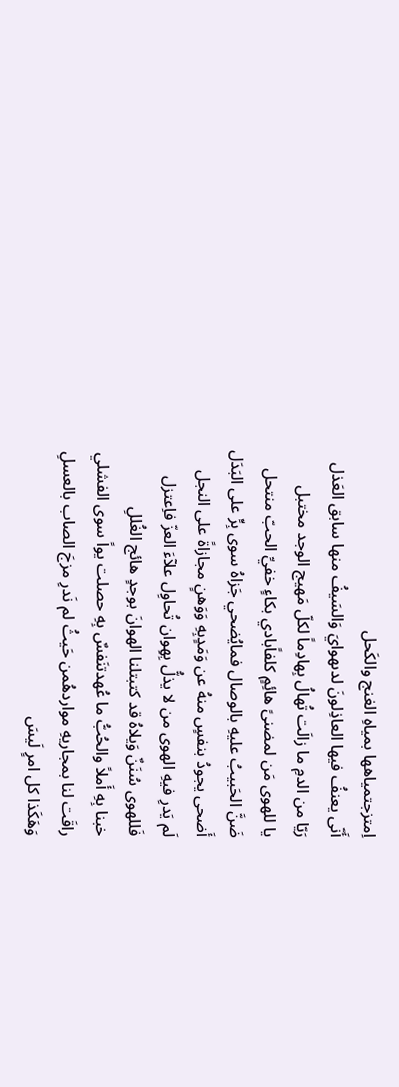اِمتزجتمياهها بمياهِ الغنج والكَحل
أَنّى يعنفُ فيها العاذِلونَ لدىهوايَ وَالسَيفُ منها سابق العَذل
رَيّا من الدمِ ما زالَت تُهالُ بِهادِماً لكلّ مَهيج الوجد مختبل
يا للهوى مَن لمضنىً هائِمٍ كلفاًبادي بكاءٍ خفيِّ الحبّ منتحل
ضَنَّ الحَبيبُ عليهِ بالوصال فمايُضحي جَزاهُ سوى بِرٍّ على البَدَل
أَضحى يجودُ بنفسٍ منهُ عن وَمَدٍبِهِ وَوَهنٍ مجازاةً على النجل
لَم يَدرِ فيهِ الهوى من لا يذلُّ بِهِوان تُحاوِل علآءَ العزّ فاِعتزل
فَللهوى سُنَنٌ وَيلاهُ قد كتبتلنا الهوانَ بوجدٍ هائج الغُللِ
خبنا بِهِ أَملاً والحُبُّ ما عُهدتنَفسٌ بِهِ حصلت يواً سوى الفشلي
راقَت لنا بمجاريهِ مواردهُمن حَيثُ لم نَدرِ مزجَ الصاب بالعسلِ
وَهَكَذا كل امرٍ لَيسَ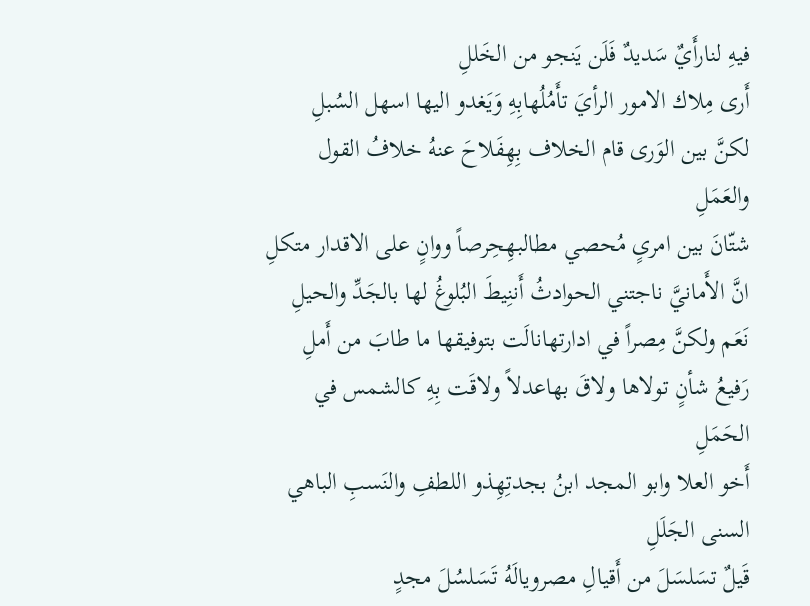فيهِ لنارأَيٌ سَديدٌ فَلَن يَنجو من الخَللِ
أَرى مِلاك الامور الرأيَ تأَمُلُهابِهِ وَيَغدو اليها اسهل السُبلِ
لكنَّ بين الوَرى قام الخلاف بِهِفَلاحَ عنهُ خلافُ القول والعَمَلِ
شتّانَ بين امرىٍ مُحصي مطالبهِحِرصاً ووانٍ على الاقدار متكلِ
انَّ الأَمانيَّ ناجتني الحوادثُ أَننِيطَ البُلوغُ لها بالجَدِّ والحيلِ
نَعَم ولكنَّ مِصراً في ادارتهانالَت بتوفيقها ما طابَ من أَملِ
رَفيعُ شأنٍ تولاها ولاقَ بهاعدلاً ولاقَت بِهِ كالشمس في الحَمَلِ
أَخو العلا وابو المجد ابنُ بجدتِهِذو اللطفِ والنَسبِ الباهي السنى الجَلَلِ
قَيلٌ تسَلسَلَ من أَقيالِ مصرويالَهُ تَسَلسُلَ مجدٍ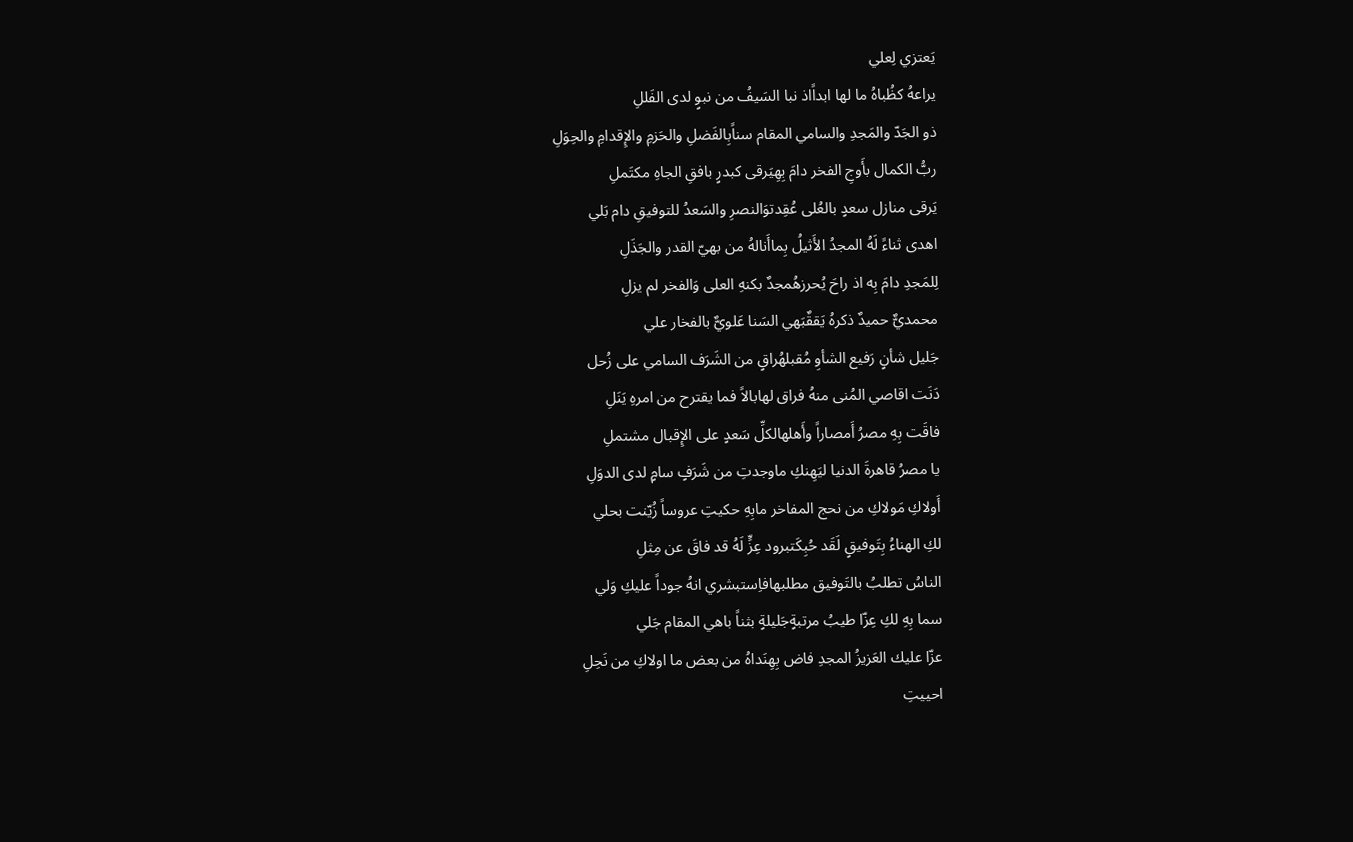يَعتزي لِعلي
يراعهُ كظُباهُ ما لها ابداًاذ نبا السَيفُ من نبوٍ لدى الفَللِ
ذو الجَدّ والمَجدِ والسامي المقام سناًبِالفَضلِ والحَزمِ والإِقدامِ والحِوَلِ
ربُّ الكمال بأَوجِ الفخر دامَ بِهِيَرقى كبدرٍ بافقِ الجاهِ مكتَملِ
يَرقى منازل سعدٍ بالعُلى عُقِدتوَالنصرِ والسَعدُ للتوفيقِ دام بَلي
اهدى ثناءً لَهُ المجدُ الأَثيلُ بِماأَنالهُ من بهيّ القدر والجَذَلِ
لِلمَجدِ دامَ بِه اذ راحَ يُحرزهُمجدٌ بكنهِ العلى وَالفخر لم يزلِ
محمديٌّ حميدٌ ذكرهُ يَققٌبَهي السَنا عَلويٌّ بالفخار علي
جَليل شأنٍ رَفيع الشأوِ مُقبلهُراقٍ من الشَرَف السامي على زُحل
دَنَت اقاصي المُنى منهُ فراق لهابالاً فما يقترح من امرهِ يَنَلِ
فاقَت بِهِ مصرُ أَمصاراً وأَهلهالكلِّ سَعدٍ على الإِقبال مشتملِ
يا مصرُ قاهرةَ الدنيا ليَهِنكِ ماوجدتِ من شَرَفٍ سامٍ لدى الدوَلِ
أَولاكِ مَولاكِ من نحج المفاخر مابِهِ حكيتِ عروساً زُيّنت بحلي
لكِ الهناءُ بِتَوفيقٍ لَقَد حُبِكَتبرود عِزٍّ لَهُ قد فاقَ عن مِثلِ
الناسُ تطلبُ بالتَوفيق مطلبهافاِستبشري انهُ جوداً عليكِ وَلي
سما بِهِ لكِ عِزّا طيبُ مرتبةٍجَليلةٍ بثناً باهي المقام جَلي
عزّا عليك العَزيزُ المجدِ فاض بِهِنَداهُ من بعض ما اولاكِ من نَحِلِ
احييتِ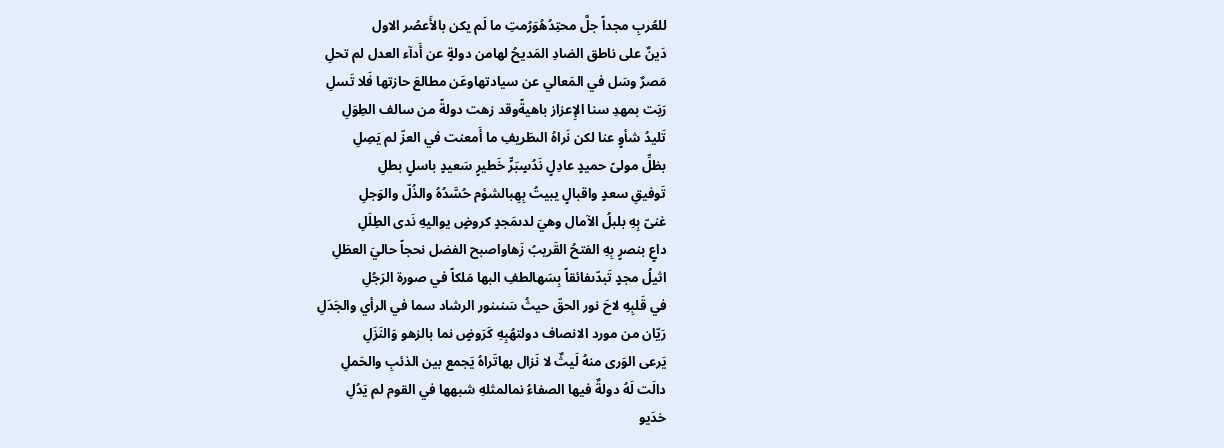للعُربِ مجداً جلَّ محتِدُهُوَرُمتِ ما لَم يكن بالأَعصُر الاول
دَينٌ على ناطق الضادِ المَديحُ لهامن دولةٍ عن أَدآء العدل لم تحلِ
مَصرٌ وسَل في المَعالي عن سيادتهاوعَن مطالعَ حازتها فَلا تَسلِ
رَبَت بمهدِ سنا الإِعزاز باهيةًوقد زهت دولةً من سالف الطِوَلِ
تَليدُ شأوٍ عنا لكن نَراهُ الىطَريفِ ما أَمعنت في العزّ لم يَصِلِ
بظلِّ مولىً حميدٍ عادِلٍ نَدُسٍبَرٍّ خَطيرٍ سَعيدٍ باسلٍ بطلِ
تَوفيقِ سعدٍ واقبالٍ يبيتُ بِهِبالشؤم حُسَّدُهُ والذُلّ والوَجلِ
غنىّ بِهِ بلبلُ الآمال وهيَ لدىمَجدٍ كروضٍ يواليهِ نَدى الطِلَلِ
داعٍ بنصرٍ بِهِ الفتحُ القَريبُ زَهاواصبح الفضل نحجاً حاليَ العطَلِ
اثيلُ مجدٍ تَبدّىفائقاً بِسَهالطفِ البها مَلكاً في صورة الرَجُلِ
في قَلبِهِ لاحَ نور الحقّ حيثُ سَنىنور الرشاد سما في الرأي والجَدَلِ
رَيّان من مورد الانصاف دولتهُبِهِ كَرَوضٍ نما بالزهو وَالنَزَلِ
يَرعى الوَرى منهُ لَيثٌ لا نَزال بهاتَراهُ يَجمع بين الذئبِ والحَملِ
دالَت لَهُ دولةٌ فيها الصفاءُ نمالمثلهِ شبهها في القوم لم يَدُلِ
خدَيو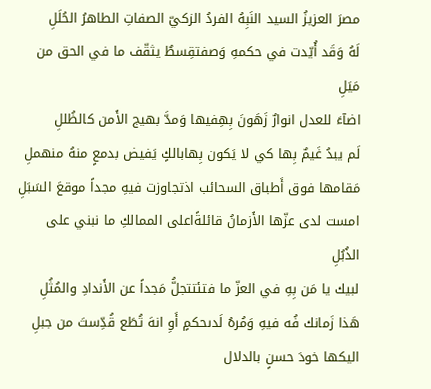مصرَ العزيزُ السيد النَبِهُ الفردُ الزكيّ الصفاتِ الطاهرُ الحُلَلِ
لَهُ وَقَد أُيّدت في حكمهِ وَصفتقِسطٌ يثقّف ما في الحق من مَيَلِ
اضآءَ للعدل انوارٌ زَهَونَ بِهِفيها وَمدَّ بهيج الأَمن كالظُللِ
لَم يبدُ غَيمٌ بِها كي لا يَكون بِهابالكٍ يَفيض بدمعٍ منهُ منهملِ
مَقامها فوق أَطباق السحائب اذتجاوزت فيهِ مجداً موقعَ السَبَلِ
امست لدى عزّها الأَزمانُ قائلةًاعلى الممالكِ ما نبني على الذُبُلِ
لبيك يا مَن بِهِ في العزّ ما فتئتتجلُّ مَجداً عن الأَندادِ والمُثُلِ
هَذا زَمانك فُه فيهِ وَمُرهُ لَدىحكمٍ أَوِ انهَ تُطَع قُدِّستَ من جبلِ
اليكها خودَ حسنٍ بالدلال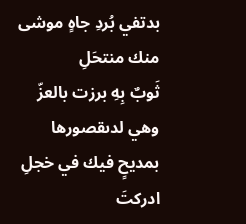بدتفي بُردِ جاهٍ موشى منك منتحَلِ
ثَوبٌ بِهِ برزت بالعزّ وهي لدىقصورها بمديحٍ فيك في خجلِ
ادركتَ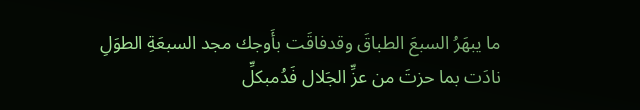ما يبهَرُ السبعَ الطباقَ وقدفاقَت بأَوجك مجد السبعَةِ الطوَلِ
نادَت بما حزتَ من عزِّ الجَلال فَدُمبكلِّ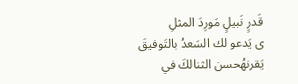قَدرٍ نَبيلٍ مَورِدَ المثلِ
ى يَدعو لك السَعدُ بالتَوفيقَ يَقرنهُحسن الثنالكَ في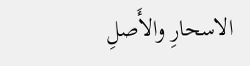الاسحارِ والأَصلِ